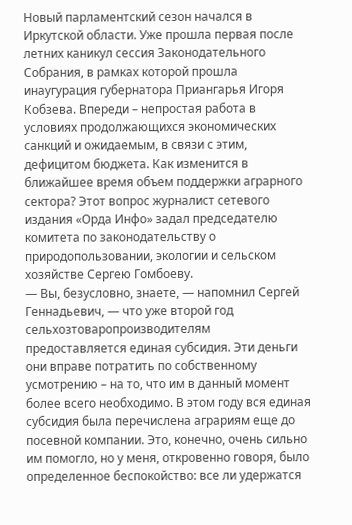Новый парламентский сезон начался в Иркутской области. Уже прошла первая после летних каникул сессия Законодательного Собрания, в рамках которой прошла инаугурация губернатора Приангарья Игоря Кобзева. Впереди – непростая работа в условиях продолжающихся экономических санкций и ожидаемым, в связи с этим, дефицитом бюджета. Как изменится в ближайшее время объем поддержки аграрного сектора? Этот вопрос журналист сетевого издания «Орда Инфо» задал председателю комитета по законодательству о природопользовании, экологии и сельском хозяйстве Сергею Гомбоеву.
— Вы, безусловно, знаете, — напомнил Сергей Геннадьевич, — что уже второй год сельхозтоваропроизводителям предоставляется единая субсидия. Эти деньги они вправе потратить по собственному усмотрению – на то, что им в данный момент более всего необходимо. В этом году вся единая субсидия была перечислена аграриям еще до посевной компании. Это, конечно, очень сильно им помогло, но у меня, откровенно говоря, было определенное беспокойство: все ли удержатся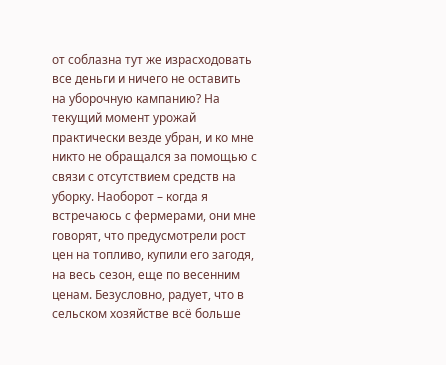от соблазна тут же израсходовать все деньги и ничего не оставить на уборочную кампанию? На текущий момент урожай практически везде убран, и ко мне никто не обращался за помощью с связи с отсутствием средств на уборку. Наоборот – когда я встречаюсь с фермерами, они мне говорят, что предусмотрели рост цен на топливо, купили его загодя, на весь сезон, еще по весенним ценам. Безусловно, радует, что в сельском хозяйстве всё больше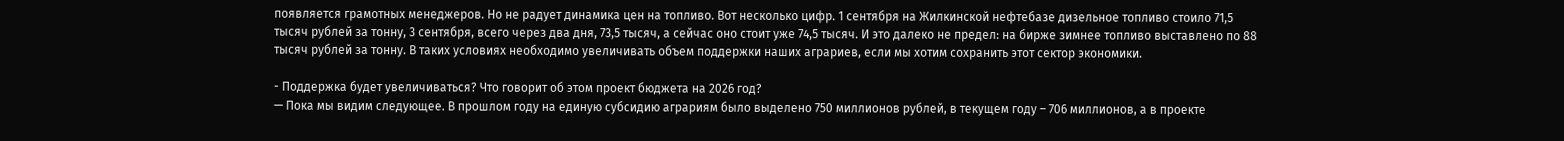появляется грамотных менеджеров. Но не радует динамика цен на топливо. Вот несколько цифр. 1 сентября на Жилкинской нефтебазе дизельное топливо стоило 71,5 тысяч рублей за тонну, 3 сентября, всего через два дня, 73,5 тысяч, а сейчас оно стоит уже 74,5 тысяч. И это далеко не предел: на бирже зимнее топливо выставлено по 88 тысяч рублей за тонну. В таких условиях необходимо увеличивать объем поддержки наших аграриев, если мы хотим сохранить этот сектор экономики.

- Поддержка будет увеличиваться? Что говорит об этом проект бюджета на 2026 год?
— Пока мы видим следующее. В прошлом году на единую субсидию аграриям было выделено 750 миллионов рублей, в текущем году – 706 миллионов, а в проекте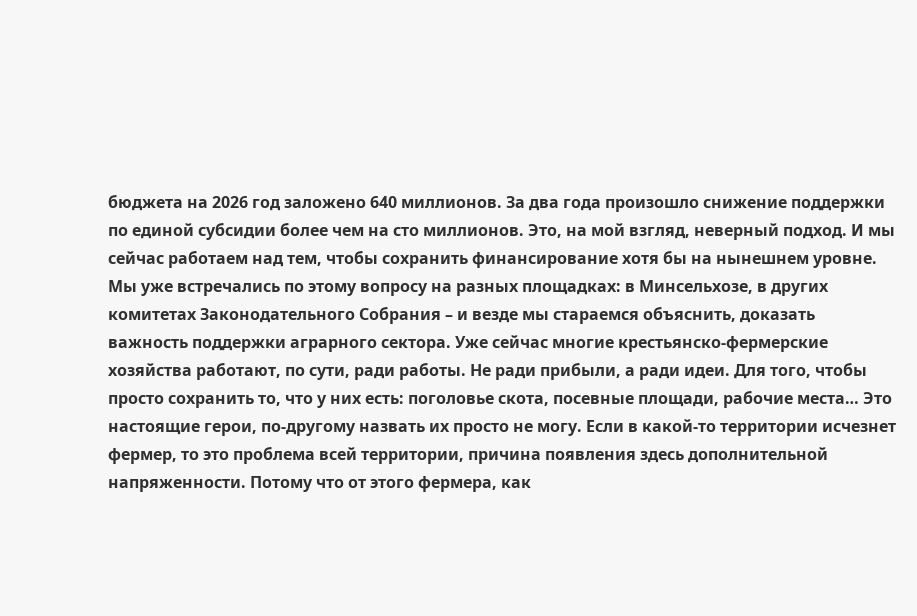бюджета на 2026 год заложено 640 миллионов. За два года произошло снижение поддержки по единой субсидии более чем на сто миллионов. Это, на мой взгляд, неверный подход. И мы сейчас работаем над тем, чтобы сохранить финансирование хотя бы на нынешнем уровне. Мы уже встречались по этому вопросу на разных площадках: в Минсельхозе, в других комитетах Законодательного Собрания – и везде мы стараемся объяснить, доказать важность поддержки аграрного сектора. Уже сейчас многие крестьянско-фермерские хозяйства работают, по сути, ради работы. Не ради прибыли, а ради идеи. Для того, чтобы просто сохранить то, что у них есть: поголовье скота, посевные площади, рабочие места… Это настоящие герои, по-другому назвать их просто не могу. Если в какой-то территории исчезнет фермер, то это проблема всей территории, причина появления здесь дополнительной напряженности. Потому что от этого фермера, как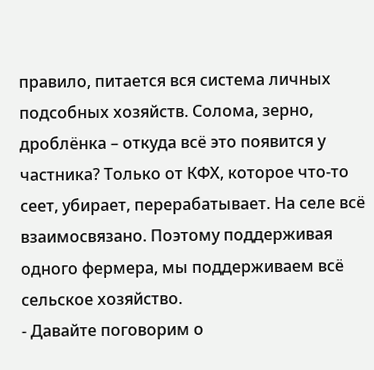правило, питается вся система личных подсобных хозяйств. Солома, зерно, дроблёнка – откуда всё это появится у частника? Только от КФХ, которое что-то сеет, убирает, перерабатывает. На селе всё взаимосвязано. Поэтому поддерживая одного фермера, мы поддерживаем всё сельское хозяйство.
- Давайте поговорим о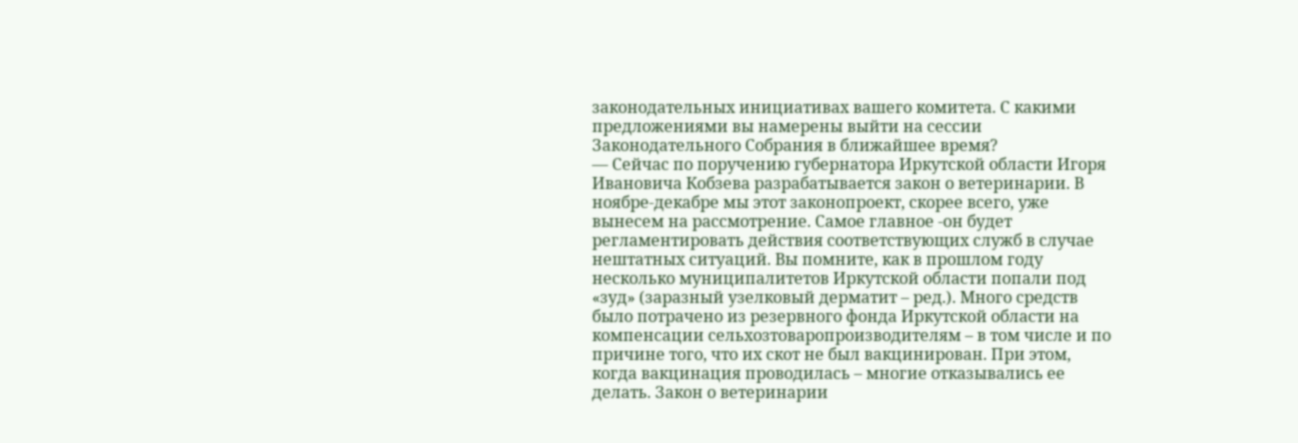законодательных инициативах вашего комитета. С какими предложениями вы намерены выйти на сессии Законодательного Собрания в ближайшее время?
— Сейчас по поручению губернатора Иркутской области Игоря Ивановича Кобзева разрабатывается закон о ветеринарии. В ноябре-декабре мы этот законопроект, скорее всего, уже вынесем на рассмотрение. Самое главное -он будет регламентировать действия соответствующих служб в случае нештатных ситуаций. Вы помните, как в прошлом году несколько муниципалитетов Иркутской области попали под «зуд» (заразный узелковый дерматит – ред.). Много средств было потрачено из резервного фонда Иркутской области на компенсации сельхозтоваропроизводителям – в том числе и по причине того, что их скот не был вакцинирован. При этом, когда вакцинация проводилась – многие отказывались ее делать. Закон о ветеринарии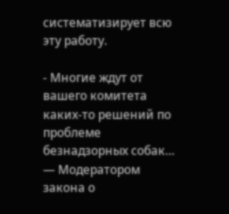систематизирует всю эту работу.

- Многие ждут от вашего комитета каких-то решений по проблеме безнадзорных собак…
— Модератором закона о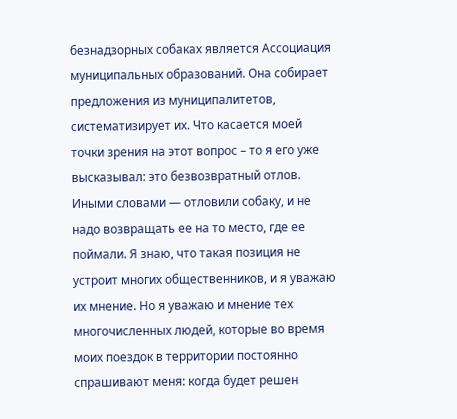безнадзорных собаках является Ассоциация муниципальных образований. Она собирает предложения из муниципалитетов, систематизирует их. Что касается моей точки зрения на этот вопрос – то я его уже высказывал: это безвозвратный отлов. Иными словами — отловили собаку, и не надо возвращать ее на то место, где ее поймали. Я знаю, что такая позиция не устроит многих общественников, и я уважаю их мнение. Но я уважаю и мнение тех многочисленных людей, которые во время моих поездок в территории постоянно спрашивают меня: когда будет решен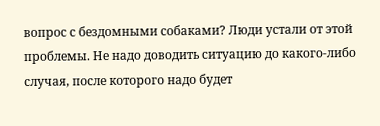вопрос с бездомными собаками? Люди устали от этой проблемы. Не надо доводить ситуацию до какого-либо случая, после которого надо будет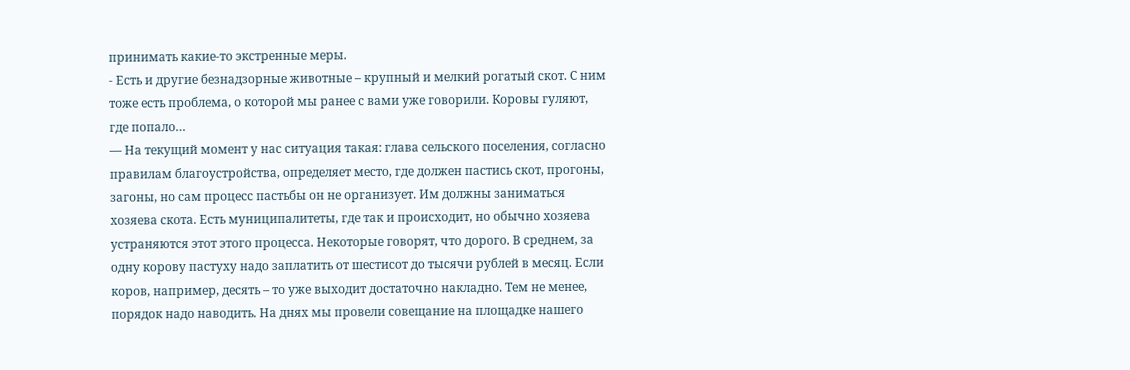принимать какие-то экстренные меры.
- Есть и другие безнадзорные животные – крупный и мелкий рогатый скот. С ним тоже есть проблема, о которой мы ранее с вами уже говорили. Коровы гуляют, где попало…
— На текущий момент у нас ситуация такая: глава сельского поселения, согласно правилам благоустройства, определяет место, где должен пастись скот, прогоны, загоны, но сам процесс пастьбы он не организует. Им должны заниматься хозяева скота. Есть муниципалитеты, где так и происходит, но обычно хозяева устраняются этот этого процесса. Некоторые говорят, что дорого. В среднем, за одну корову пастуху надо заплатить от шестисот до тысячи рублей в месяц. Если коров, например, десять – то уже выходит достаточно накладно. Тем не менее, порядок надо наводить. На днях мы провели совещание на площадке нашего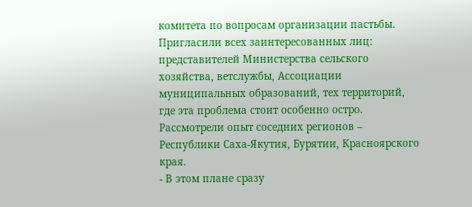комитета по вопросам организации пастьбы. Пригласили всех заинтересованных лиц: представителей Министерства сельского хозяйства, ветслужбы, Ассоциации муниципальных образований, тех территорий, где эта проблема стоит особенно остро. Рассмотрели опыт соседних регионов – Республики Саха-Якутия, Бурятии, Красноярского края.
- В этом плане сразу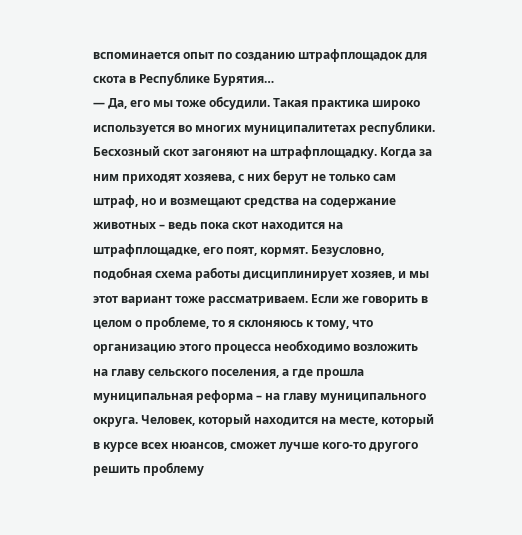вспоминается опыт по созданию штрафплощадок для скота в Республике Бурятия…
— Да, его мы тоже обсудили. Такая практика широко используется во многих муниципалитетах республики. Бесхозный скот загоняют на штрафплощадку. Когда за ним приходят хозяева, с них берут не только сам штраф, но и возмещают средства на содержание животных – ведь пока скот находится на штрафплощадке, его поят, кормят. Безусловно, подобная схема работы дисциплинирует хозяев, и мы этот вариант тоже рассматриваем. Если же говорить в целом о проблеме, то я склоняюсь к тому, что организацию этого процесса необходимо возложить на главу сельского поселения, а где прошла муниципальная реформа – на главу муниципального округа. Человек, который находится на месте, который в курсе всех нюансов, сможет лучше кого-то другого решить проблему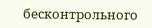бесконтрольного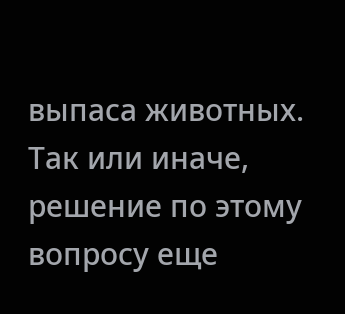выпаса животных. Так или иначе, решение по этому вопросу еще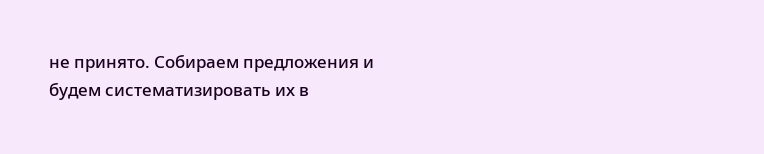не принято. Собираем предложения и будем систематизировать их в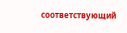соответствующий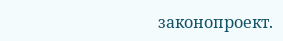законопроект.